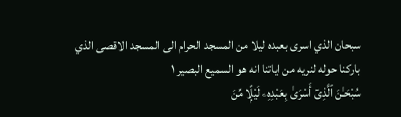سبحان الذي اسرى بعبده ليلا من المسجد الحرام الى المسجد الاقصى الذي باركنا حوله لنريه من اياتنا انه هو السميع البصير ١
سُبْحَـٰنَ ٱلَّذِىٓ أَسْرَىٰ بِعَبْدِهِۦ لَيْلًۭا مِّنَ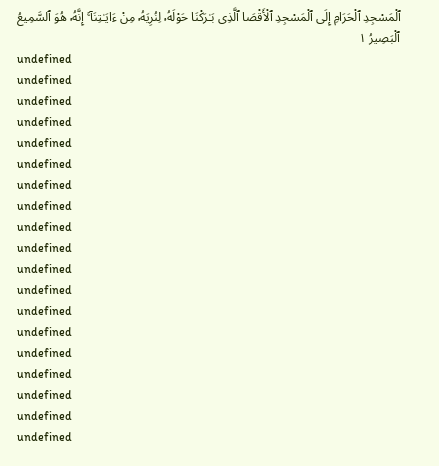ٱلْمَسْجِدِ ٱلْحَرَامِ إِلَى ٱلْمَسْجِدِ ٱلْأَقْصَا ٱلَّذِى بَـٰرَكْنَا حَوْلَهُۥ لِنُرِيَهُۥ مِنْ ءَايَـٰتِنَآ ۚ إِنَّهُۥ هُوَ ٱلسَّمِيعُ ٱلْبَصِيرُ ١
undefined
undefined
undefined
undefined
undefined
undefined
undefined
undefined
undefined
undefined
undefined
undefined
undefined
undefined
undefined
undefined
undefined
undefined
undefined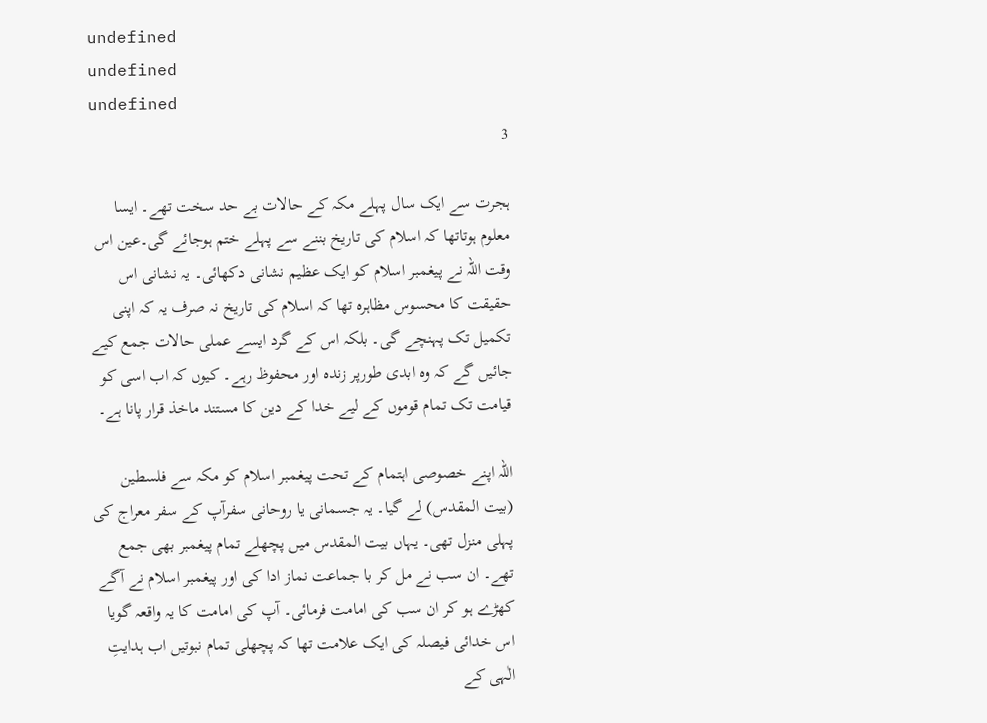undefined
undefined
undefined
3

ہجرت سے ایک سال پہلے مکہ کے حالات بے حد سخت تھے۔ ایسا معلوم ہوتاتھا کہ اسلام کی تاریخ بننے سے پہلے ختم ہوجائے گی۔عین اس وقت اللہ نے پیغمبر اسلام کو ایک عظیم نشانی دکھائی۔ یہ نشانی اس حقیقت کا محسوس مظاہرہ تھا کہ اسلام کی تاریخ نہ صرف یہ کہ اپنی تکمیل تک پہنچے گی۔ بلکہ اس کے گرد ایسے عملی حالات جمع کيے جائیں گے کہ وہ ابدی طورپر زندہ اور محفوظ رہے۔ کیوں کہ اب اسی کو قیامت تک تمام قوموں کے لیے خدا کے دین کا مستند ماخذ قرار پانا ہے۔

اللہ اپنے خصوصی اہتمام کے تحت پیغمبر اسلام کو مکہ سے فلسطین (بیت المقدس) لے گیا۔ یہ جسمانی یا روحانی سفرآپ کے سفر معراج کی پہلی منزل تھی۔ یہاں بیت المقدس میں پچھلے تمام پیغمبر بھی جمع تھے۔ ان سب نے مل کر با جماعت نماز ادا کی اور پیغمبر اسلام نے آگے کھڑے ہو کر ان سب کی امامت فرمائی۔ آپ کی امامت کا یہ واقعہ گویا اس خدائی فیصلہ کی ایک علامت تھا کہ پچھلی تمام نبوتیں اب ہدایتِ الٰہی کے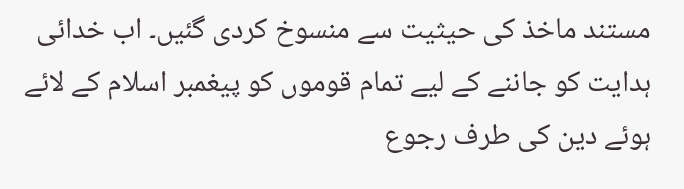مستند ماخذ کی حیثیت سے منسوخ کردی گئیں۔ اب خدائی ہدایت کو جاننے کے لیے تمام قوموں کو پیغمبر اسلام کے لائے ہوئے دین کی طرف رجوع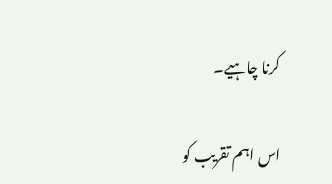کرنا چاہیے۔

اس اہم تقریب کو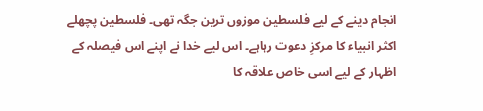انجام دینے کے لیے فلسطین موزوں ترین جگہ تھی۔ فلسطین پچھلے اکثر انبیاء کا مرکزِ دعوت رہاہے۔ اس لیے خدا نے اپنے اس فیصلہ کے اظہار کے لیے اسی خاص علاقہ کا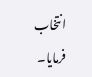انتخاب فرمایا۔